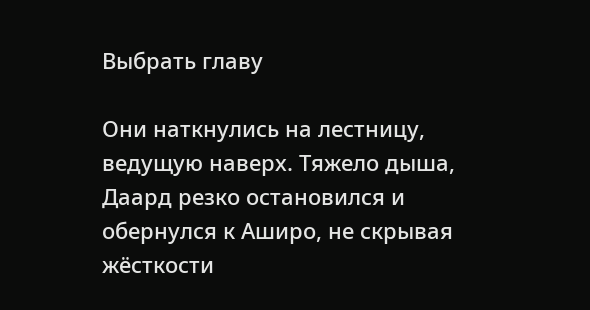Выбрать главу

Они наткнулись на лестницу, ведущую наверх. Тяжело дыша, Даард резко остановился и обернулся к Аширо, не скрывая жёсткости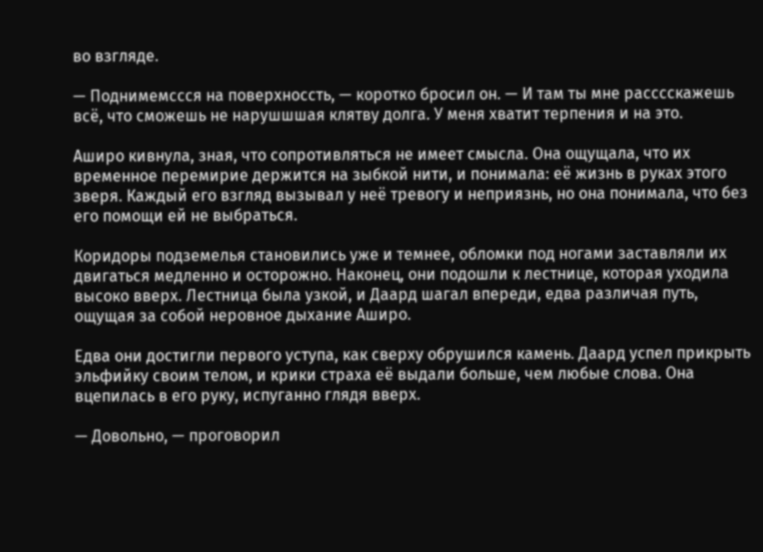во взгляде.

— Поднимемссся на поверхноссть, — коротко бросил он. — И там ты мне расссскажешь всё, что сможешь не нарушшшая клятву долга. У меня хватит терпения и на это.

Аширо кивнула, зная, что сопротивляться не имеет смысла. Она ощущала, что их временное перемирие держится на зыбкой нити, и понимала: её жизнь в руках этого зверя. Каждый его взгляд вызывал у неё тревогу и неприязнь, но она понимала, что без его помощи ей не выбраться.

Коридоры подземелья становились уже и темнее, обломки под ногами заставляли их двигаться медленно и осторожно. Наконец, они подошли к лестнице, которая уходила высоко вверх. Лестница была узкой, и Даард шагал впереди, едва различая путь, ощущая за собой неровное дыхание Аширо.

Едва они достигли первого уступа, как сверху обрушился камень. Даард успел прикрыть эльфийку своим телом, и крики страха её выдали больше, чем любые слова. Она вцепилась в его руку, испуганно глядя вверх.

— Довольно, — проговорил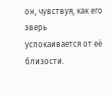он, чувствуя, как его зверь успокаивается от её близости.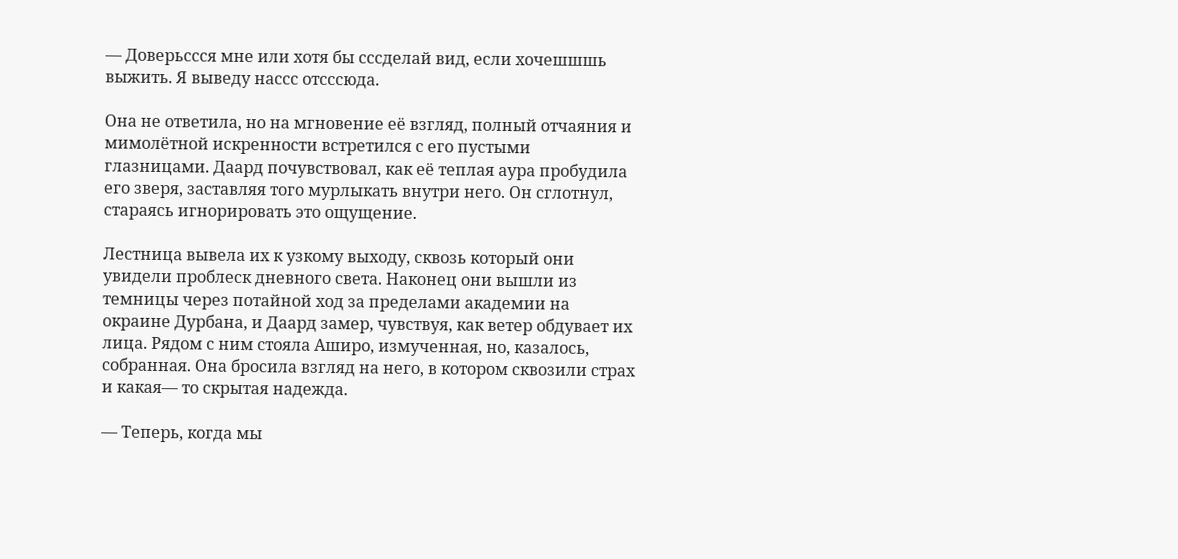— Доверьссся мне или хотя бы сссделай вид, если хочешшшь выжить. Я выведу нассс отсссюда.

Она не ответила, но на мгновение её взгляд, полный отчаяния и мимолётной искренности встретился с его пустыми глазницами. Даард почувствовал, как её теплая аура пробудила его зверя, заставляя того мурлыкать внутри него. Он сглотнул, стараясь игнорировать это ощущение.

Лестница вывела их к узкому выходу, сквозь который они увидели проблеск дневного света. Наконец они вышли из темницы через потайной ход за пределами академии на окраине Дурбана, и Даард замер, чувствуя, как ветер обдувает их лица. Рядом с ним стояла Аширо, измученная, но, казалось, собранная. Она бросила взгляд на него, в котором сквозили страх и какая— то скрытая надежда.

— Теперь, когда мы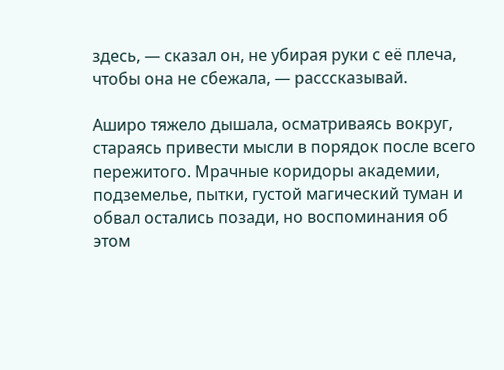здесь, — сказал он, не убирая руки с её плеча, чтобы она не сбежала, — расссказывай.

Аширо тяжело дышала, осматриваясь вокруг, стараясь привести мысли в порядок после всего пережитого. Мрачные коридоры академии, подземелье, пытки, густой магический туман и обвал остались позади, но воспоминания об этом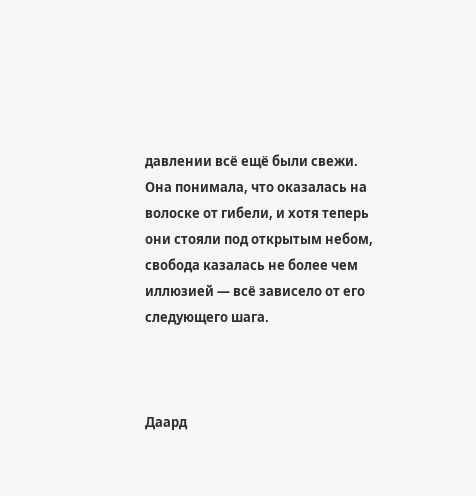давлении всё ещё были свежи. Она понимала, что оказалась на волоске от гибели, и хотя теперь они стояли под открытым небом, свобода казалась не более чем иллюзией — всё зависело от его следующего шага.



Даард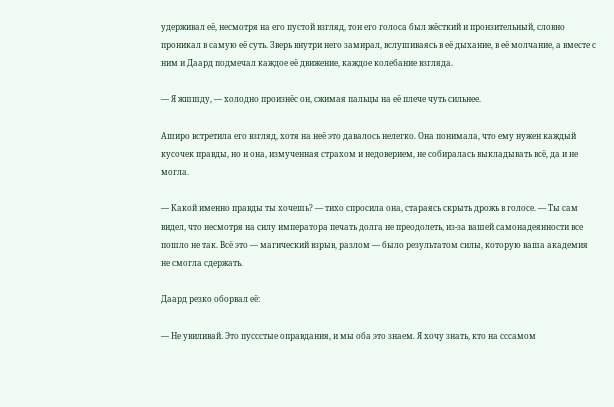удерживал её, несмотря на его пустой взгляд, тон его голоса был жёсткий и пронзительный, словно проникал в самую её суть. Зверь внутри него замирал, вслушиваясь в её дыхание, в её молчание, а вместе с ним и Даард подмечал каждое её движение, каждое колебание взгляда.

— Я жшшду, — холодно произнёс он, сжимая пальцы на её плече чуть сильнее.

Аширо встретила его взгляд, хотя на неё это давалось нелегко. Она понимала, что ему нужен каждый кусочек правды, но и она, измученная страхом и недоверием, не собиралась выкладывать всё, да и не могла.

— Какой именно правды ты хочешь? — тихо спросила она, стараясь скрыть дрожь в голосе. — Ты сам видел, что несмотря на силу императора печать долга не преодолеть, из-за вашей самонадеянности все пошло не так. Всё это — магический взрыв, разлом — было результатом силы, которую ваша академия не смогла сдержать.

Даард резко оборвал её:

— Не увиливай. Это пуссстые оправдания, и мы оба это знаем. Я хочу знать, кто на сссамом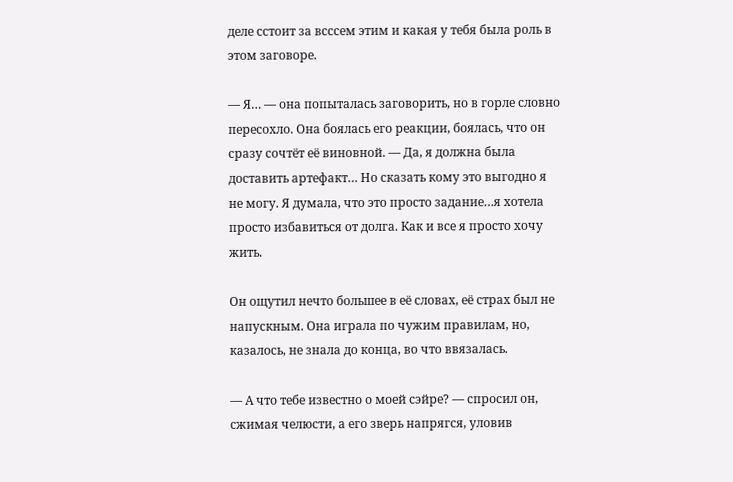деле сстоит за всссем этим и какая у тебя была роль в этом заговоре.

— Я… — она попыталась заговорить, но в горле словно пересохло. Она боялась его реакции, боялась, что он сразу сочтёт её виновной. — Да, я должна была доставить артефакт… Но сказать кому это выгодно я не могу. Я думала, что это просто задание…я хотела просто избавиться от долга. Как и все я просто хочу жить.

Он ощутил нечто большее в её словах, её страх был не напускным. Она играла по чужим правилам, но, казалось, не знала до конца, во что ввязалась.

— А что тебе известно о моей сэйре? — спросил он, сжимая челюсти, а его зверь напрягся, уловив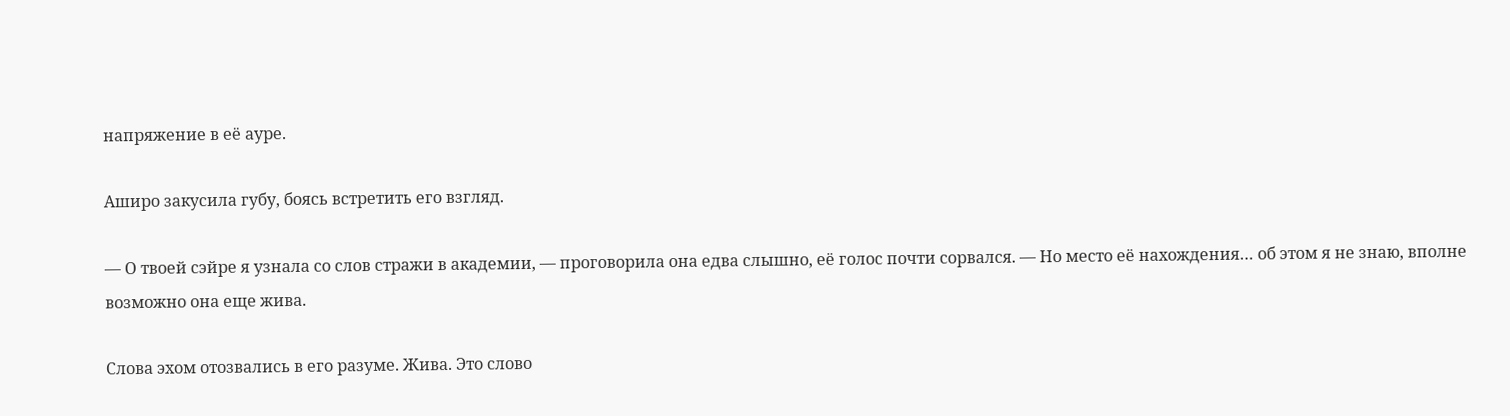напряжение в её ауре.

Аширо закусила губу, боясь встретить его взгляд.

— О твоей сэйре я узнала со слов стражи в академии, — проговорила она едва слышно, её голос почти сорвался. — Но место её нахождения… об этом я не знаю, вполне возможно она еще жива.

Слова эхом отозвались в его разуме. Жива. Это слово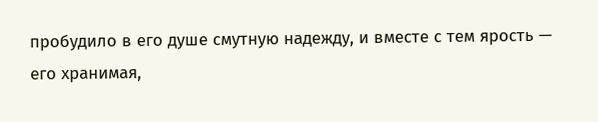пробудило в его душе смутную надежду, и вместе с тем ярость — его хранимая,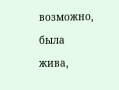возможно, была жива,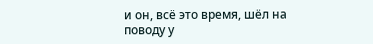и он, всё это время, шёл на поводу у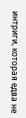интриги, которая едва не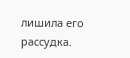лишила его рассудка.